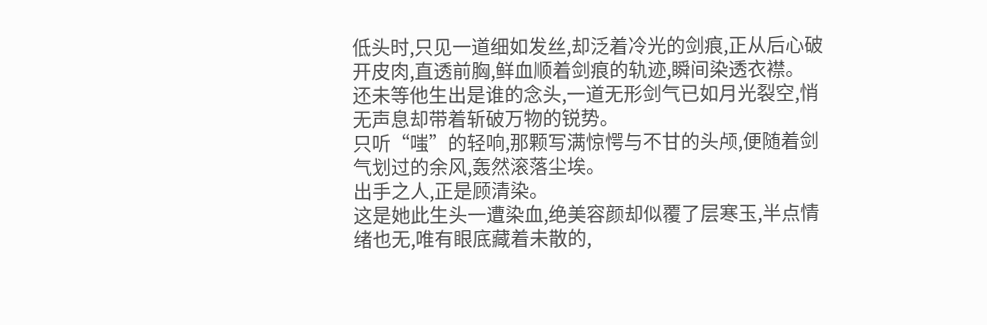低头时,只见一道细如发丝,却泛着冷光的剑痕,正从后心破开皮肉,直透前胸,鲜血顺着剑痕的轨迹,瞬间染透衣襟。
还未等他生出是谁的念头,一道无形剑气已如月光裂空,悄无声息却带着斩破万物的锐势。
只听“嗤”的轻响,那颗写满惊愕与不甘的头颅,便随着剑气划过的余风,轰然滚落尘埃。
出手之人,正是顾清染。
这是她此生头一遭染血,绝美容颜却似覆了层寒玉,半点情绪也无,唯有眼底藏着未散的,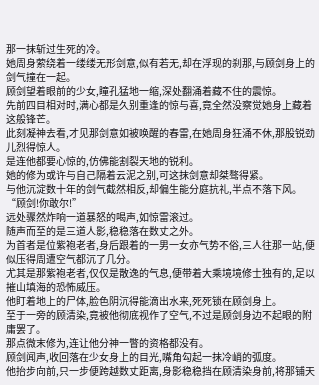那一抹斩过生死的冷。
她周身萦绕着一缕缕无形剑意,似有若无,却在浮现的刹那,与顾剑身上的剑气撞在一起。
顾剑望着眼前的少女,瞳孔猛地一缩,深处翻涌着藏不住的震惊。
先前四目相对时,满心都是久别重逢的惊与喜,竟全然没察觉她身上藏着这般锋芒。
此刻凝神去看,才见那剑意如被唤醒的春雷,在她周身狂涌不休,那股锐劲儿烈得惊人。
是连他都要心惊的,仿佛能割裂天地的锐利。
她的修为或许与自己隔着云泥之别,可这抹剑意却桀骜得紧。
与他沉淀数十年的剑气截然相反,却偏生能分庭抗礼,半点不落下风。
“顾剑!你敢尔!”
远处骤然炸响一道暴怒的喝声,如惊雷滚过。
随声而至的是三道人影,稳稳落在数丈之外。
为首者是位紫袍老者,身后跟着的一男一女亦气势不俗,三人往那一站,便似压得周遭空气都沉了几分。
尤其是那紫袍老者,仅仅是散逸的气息,便带着大乘境境修士独有的,足以摧山填海的恐怖威压。
他盯着地上的尸体,脸色阴沉得能滴出水来,死死锁在顾剑身上。
至于一旁的顾清染,竟被他彻底视作了空气,不过是顾剑身边不起眼的附庸罢了。
那点微末修为,连让他分神一瞥的资格都没有。
顾剑闻声,收回落在少女身上的目光,嘴角勾起一抹冷峭的弧度。
他抬步向前,只一步便跨越数丈距离,身影稳稳挡在顾清染身前,将那铺天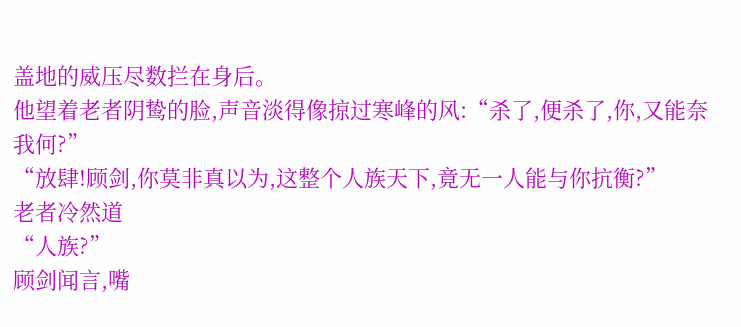盖地的威压尽数拦在身后。
他望着老者阴鸷的脸,声音淡得像掠过寒峰的风:“杀了,便杀了,你,又能奈我何?”
“放肆!顾剑,你莫非真以为,这整个人族天下,竟无一人能与你抗衡?”
老者冷然道
“人族?”
顾剑闻言,嘴